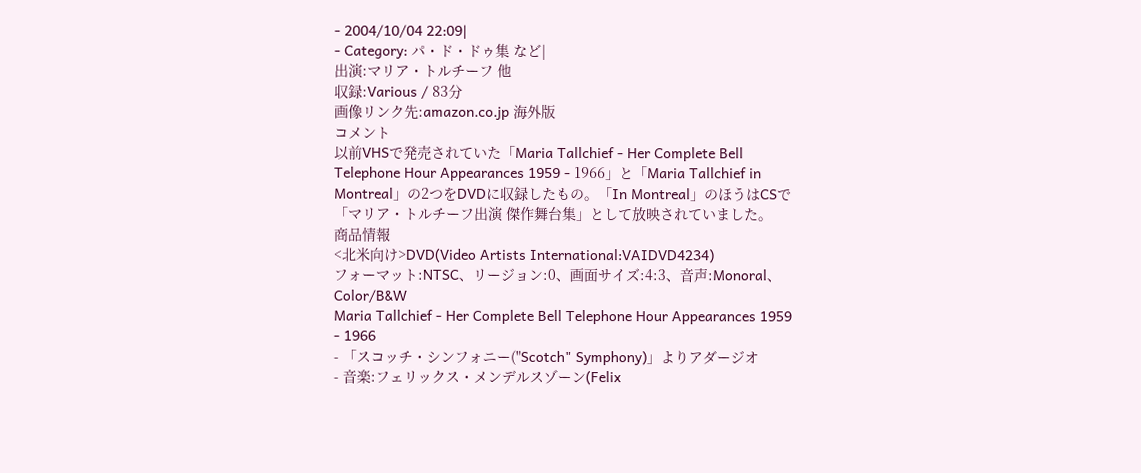- 2004/10/04 22:09|
- Category: パ・ド・ドゥ集 など|
出演:マリア・トルチーフ 他
収録:Various / 83分
画像リンク先:amazon.co.jp 海外版
コメント
以前VHSで発売されていた「Maria Tallchief - Her Complete Bell Telephone Hour Appearances 1959 - 1966」と「Maria Tallchief in Montreal」の2つをDVDに収録したもの。「In Montreal」のほうはCSで「マリア・トルチーフ出演 傑作舞台集」として放映されていました。
商品情報
<北米向け>DVD(Video Artists International:VAIDVD4234)
フォーマット:NTSC、リージョン:0、画面サイズ:4:3、音声:Monoral、Color/B&W
Maria Tallchief - Her Complete Bell Telephone Hour Appearances 1959 - 1966
- 「スコッチ・シンフォニー("Scotch" Symphony)」よりアダージオ
- 音楽:フェリックス・メンデルスゾーン(Felix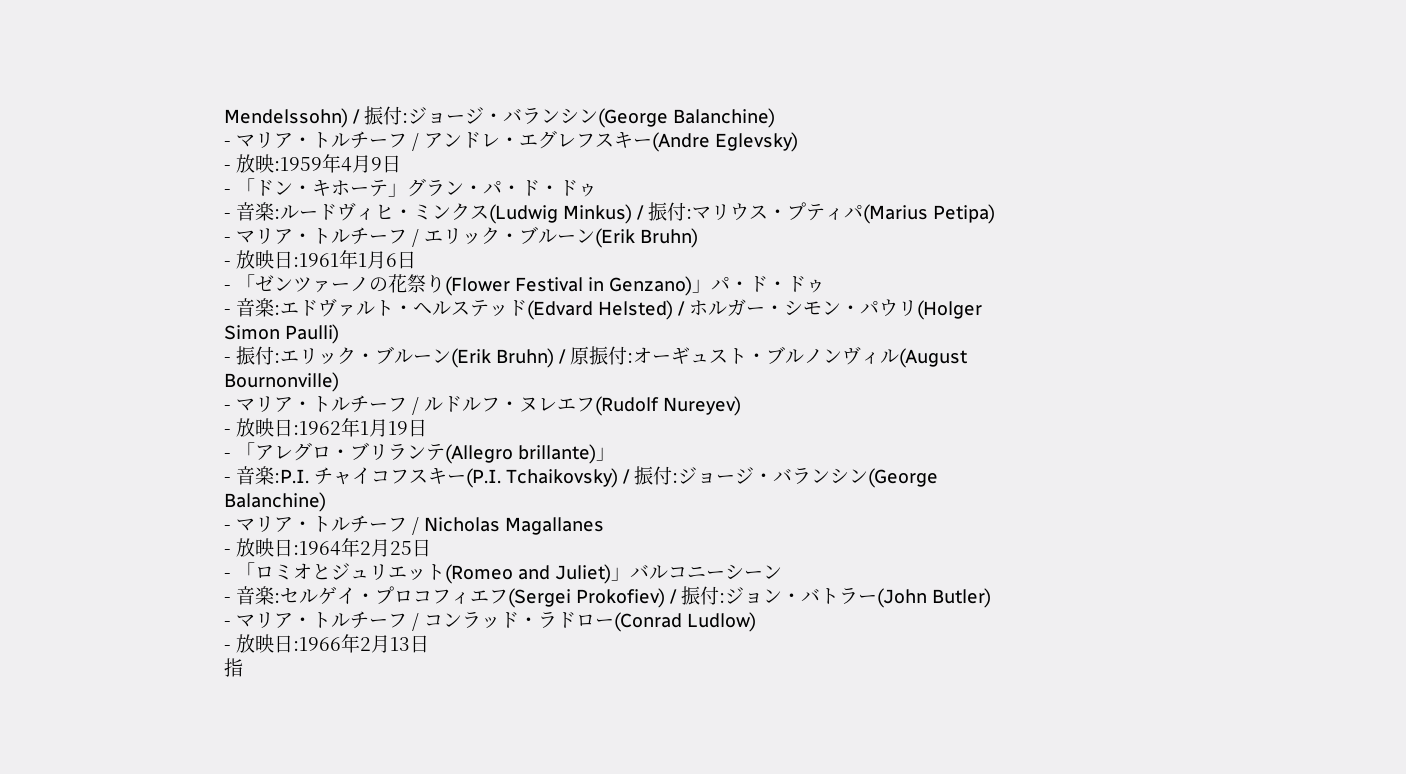Mendelssohn) / 振付:ジョージ・バランシン(George Balanchine)
- マリア・トルチーフ / アンドレ・エグレフスキー(Andre Eglevsky)
- 放映:1959年4月9日
- 「ドン・キホーテ」グラン・パ・ド・ドゥ
- 音楽:ルードヴィヒ・ミンクス(Ludwig Minkus) / 振付:マリウス・プティパ(Marius Petipa)
- マリア・トルチーフ / エリック・ブルーン(Erik Bruhn)
- 放映日:1961年1月6日
- 「ゼンツァーノの花祭り(Flower Festival in Genzano)」パ・ド・ドゥ
- 音楽:エドヴァルト・ヘルステッド(Edvard Helsted) / ホルガー・シモン・パウリ(Holger Simon Paulli)
- 振付:エリック・ブルーン(Erik Bruhn) / 原振付:オーギュスト・ブルノンヴィル(August Bournonville)
- マリア・トルチーフ / ルドルフ・ヌレエフ(Rudolf Nureyev)
- 放映日:1962年1月19日
- 「アレグロ・ブリランテ(Allegro brillante)」
- 音楽:P.I. チャイコフスキー(P.I. Tchaikovsky) / 振付:ジョージ・バランシン(George Balanchine)
- マリア・トルチーフ / Nicholas Magallanes
- 放映日:1964年2月25日
- 「ロミオとジュリエット(Romeo and Juliet)」バルコニーシーン
- 音楽:セルゲイ・プロコフィエフ(Sergei Prokofiev) / 振付:ジョン・バトラー(John Butler)
- マリア・トルチーフ / コンラッド・ラドロー(Conrad Ludlow)
- 放映日:1966年2月13日
指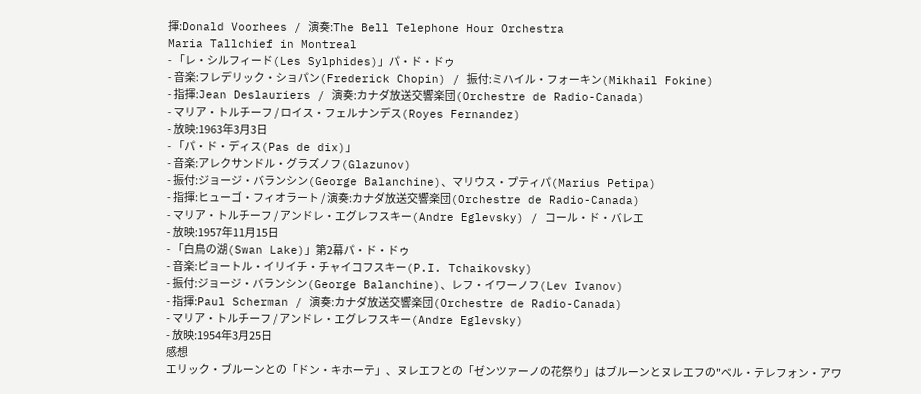揮:Donald Voorhees / 演奏:The Bell Telephone Hour Orchestra
Maria Tallchief in Montreal
- 「レ・シルフィード(Les Sylphides)」パ・ド・ドゥ
- 音楽:フレデリック・ショパン(Frederick Chopin) / 振付:ミハイル・フォーキン(Mikhail Fokine)
- 指揮:Jean Deslauriers / 演奏:カナダ放送交響楽団(Orchestre de Radio-Canada)
- マリア・トルチーフ / ロイス・フェルナンデス(Royes Fernandez)
- 放映:1963年3月3日
- 「パ・ド・ディス(Pas de dix)」
- 音楽:アレクサンドル・グラズノフ(Glazunov)
- 振付:ジョージ・バランシン(George Balanchine)、マリウス・プティパ(Marius Petipa)
- 指揮:ヒューゴ・フィオラート / 演奏:カナダ放送交響楽団(Orchestre de Radio-Canada)
- マリア・トルチーフ / アンドレ・エグレフスキー(Andre Eglevsky) / コール・ド・バレエ
- 放映:1957年11月15日
- 「白鳥の湖(Swan Lake)」第2幕パ・ド・ドゥ
- 音楽:ピョートル・イリイチ・チャイコフスキー(P.I. Tchaikovsky)
- 振付:ジョージ・バランシン(George Balanchine)、レフ・イワーノフ(Lev Ivanov)
- 指揮:Paul Scherman / 演奏:カナダ放送交響楽団(Orchestre de Radio-Canada)
- マリア・トルチーフ / アンドレ・エグレフスキー(Andre Eglevsky)
- 放映:1954年3月25日
感想
エリック・ブルーンとの「ドン・キホーテ」、ヌレエフとの「ゼンツァーノの花祭り」はブルーンとヌレエフの"ベル・テレフォン・アワ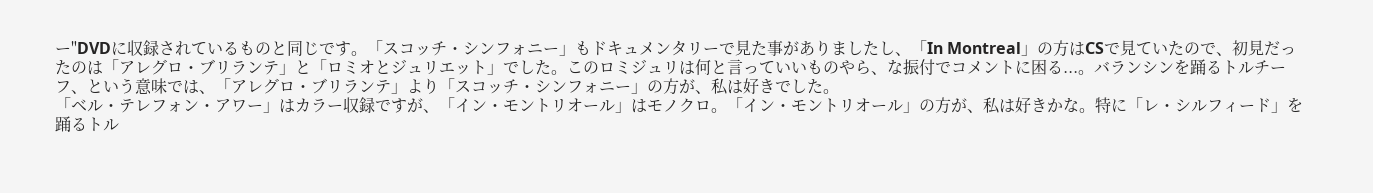ー"DVDに収録されているものと同じです。「スコッチ・シンフォニー」もドキュメンタリーで見た事がありましたし、「In Montreal」の方はCSで見ていたので、初見だったのは「アレグロ・ブリランテ」と「ロミオとジュリエット」でした。このロミジュリは何と言っていいものやら、な振付でコメントに困る...。バランシンを踊るトルチーフ、という意味では、「アレグロ・ブリランテ」より「スコッチ・シンフォニー」の方が、私は好きでした。
「ベル・テレフォン・アワー」はカラー収録ですが、「イン・モントリオール」はモノクロ。「イン・モントリオール」の方が、私は好きかな。特に「レ・シルフィード」を踊るトル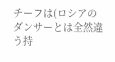チーフは(ロシアのダンサーとは全然違う持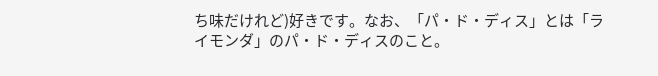ち味だけれど)好きです。なお、「パ・ド・ディス」とは「ライモンダ」のパ・ド・ディスのこと。